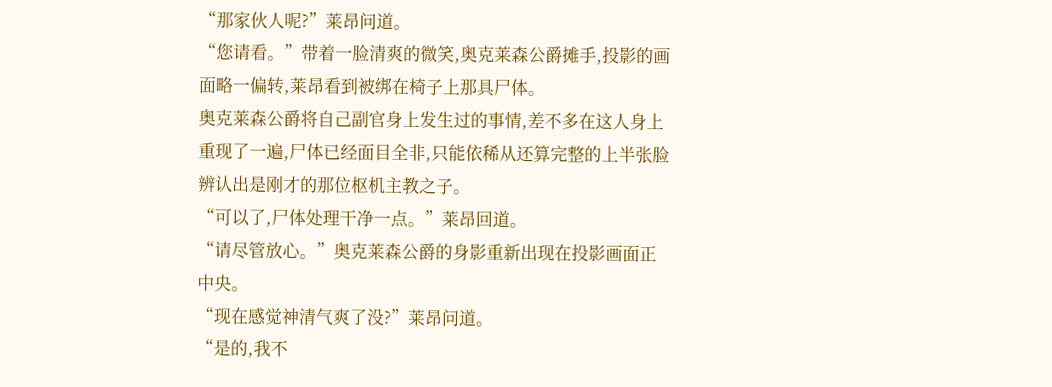“那家伙人呢?”莱昂问道。
“您请看。”带着一脸清爽的微笑,奥克莱森公爵摊手,投影的画面略一偏转,莱昂看到被绑在椅子上那具尸体。
奥克莱森公爵将自己副官身上发生过的事情,差不多在这人身上重现了一遍,尸体已经面目全非,只能依稀从还算完整的上半张脸辨认出是刚才的那位枢机主教之子。
“可以了,尸体处理干净一点。”莱昂回道。
“请尽管放心。”奥克莱森公爵的身影重新出现在投影画面正中央。
“现在感觉神清气爽了没?”莱昂问道。
“是的,我不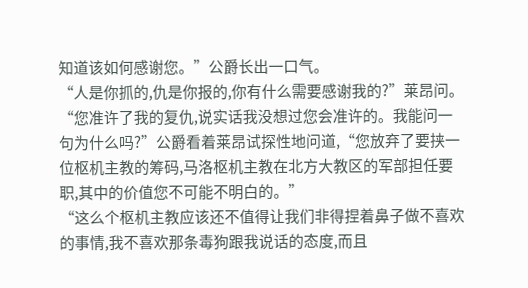知道该如何感谢您。”公爵长出一口气。
“人是你抓的,仇是你报的,你有什么需要感谢我的?”莱昂问。
“您准许了我的复仇,说实话我没想过您会准许的。我能问一句为什么吗?”公爵看着莱昂试探性地问道,“您放弃了要挟一位枢机主教的筹码,马洛枢机主教在北方大教区的军部担任要职,其中的价值您不可能不明白的。”
“这么个枢机主教应该还不值得让我们非得捏着鼻子做不喜欢的事情,我不喜欢那条毒狗跟我说话的态度,而且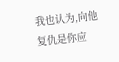我也认为,向他复仇是你应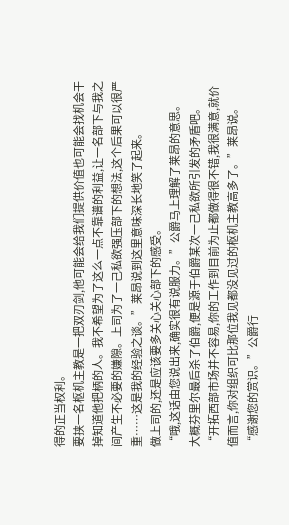得的正当权利。
要挟一名枢机主教是一把双刃剑,他可能会给我们提供价值也可能会找机会干掉知道他把柄的人。我不希望为了这么一点不靠谱的利益,让一名部下与我之间产生不必要的嫌隙。上司为了一己私欲强压部下的想法,这个后果可以很严重……这是我的经验之谈。”莱昂说到这里意味深长地笑了起来。
做上司的,还是应该要多关心关心部下的感受。
“哦,这话由您说出来,确实很有说服力。”公爵马上理解了莱昂的意思。
大概芬里尔最后杀了伯爵,便是源于伯爵某次一己私欲所引发的矛盾吧。
“开拓西部市场并不容易,你的工作到目前为止都做得很不错,我很满意,就价值而言,你对组织可比那位我见都没见过的枢机主教高多了。”莱昂说。
“感谢您的赏识。”公爵行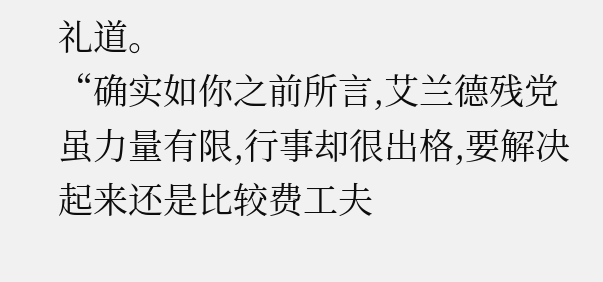礼道。
“确实如你之前所言,艾兰德残党虽力量有限,行事却很出格,要解决起来还是比较费工夫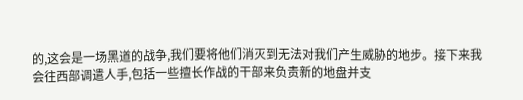的,这会是一场黑道的战争,我们要将他们消灭到无法对我们产生威胁的地步。接下来我会往西部调遣人手,包括一些擅长作战的干部来负责新的地盘并支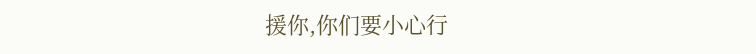援你,你们要小心行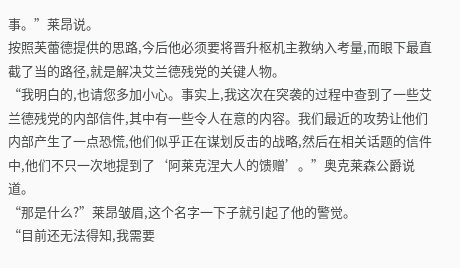事。”莱昂说。
按照芙蕾德提供的思路,今后他必须要将晋升枢机主教纳入考量,而眼下最直截了当的路径,就是解决艾兰德残党的关键人物。
“我明白的,也请您多加小心。事实上,我这次在突袭的过程中查到了一些艾兰德残党的内部信件,其中有一些令人在意的内容。我们最近的攻势让他们内部产生了一点恐慌,他们似乎正在谋划反击的战略,然后在相关话题的信件中,他们不只一次地提到了‘阿莱克涅大人的馈赠’。”奥克莱森公爵说道。
“那是什么?”莱昂皱眉,这个名字一下子就引起了他的警觉。
“目前还无法得知,我需要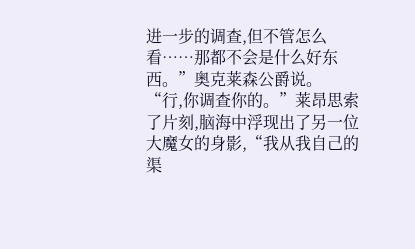进一步的调查,但不管怎么看……那都不会是什么好东西。”奥克莱森公爵说。
“行,你调查你的。”莱昂思索了片刻,脑海中浮现出了另一位大魔女的身影,“我从我自己的渠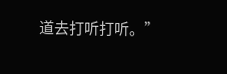道去打听打听。”